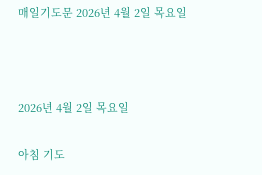매일기도문 2026년 4월 2일 목요일



2026년 4월 2일 목요일

아침 기도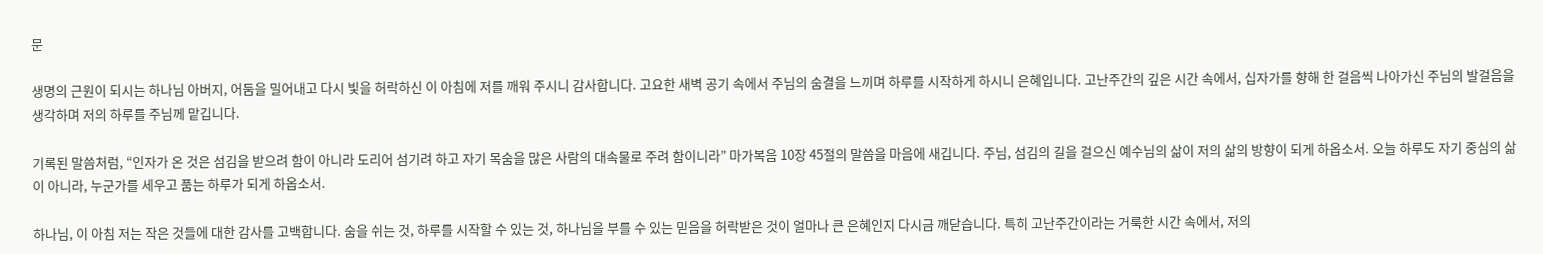문

생명의 근원이 되시는 하나님 아버지, 어둠을 밀어내고 다시 빛을 허락하신 이 아침에 저를 깨워 주시니 감사합니다. 고요한 새벽 공기 속에서 주님의 숨결을 느끼며 하루를 시작하게 하시니 은혜입니다. 고난주간의 깊은 시간 속에서, 십자가를 향해 한 걸음씩 나아가신 주님의 발걸음을 생각하며 저의 하루를 주님께 맡깁니다.

기록된 말씀처럼, “인자가 온 것은 섬김을 받으려 함이 아니라 도리어 섬기려 하고 자기 목숨을 많은 사람의 대속물로 주려 함이니라” 마가복음 10장 45절의 말씀을 마음에 새깁니다. 주님, 섬김의 길을 걸으신 예수님의 삶이 저의 삶의 방향이 되게 하옵소서. 오늘 하루도 자기 중심의 삶이 아니라, 누군가를 세우고 품는 하루가 되게 하옵소서.

하나님, 이 아침 저는 작은 것들에 대한 감사를 고백합니다. 숨을 쉬는 것, 하루를 시작할 수 있는 것, 하나님을 부를 수 있는 믿음을 허락받은 것이 얼마나 큰 은혜인지 다시금 깨닫습니다. 특히 고난주간이라는 거룩한 시간 속에서, 저의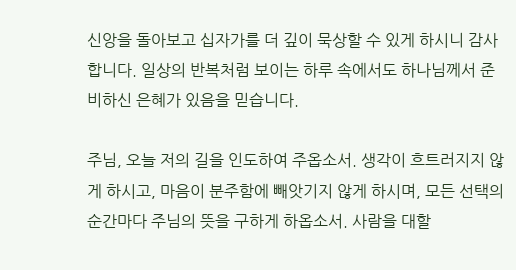신앙을 돌아보고 십자가를 더 깊이 묵상할 수 있게 하시니 감사합니다. 일상의 반복처럼 보이는 하루 속에서도 하나님께서 준비하신 은혜가 있음을 믿습니다.

주님, 오늘 저의 길을 인도하여 주옵소서. 생각이 흐트러지지 않게 하시고, 마음이 분주함에 빼앗기지 않게 하시며, 모든 선택의 순간마다 주님의 뜻을 구하게 하옵소서. 사람을 대할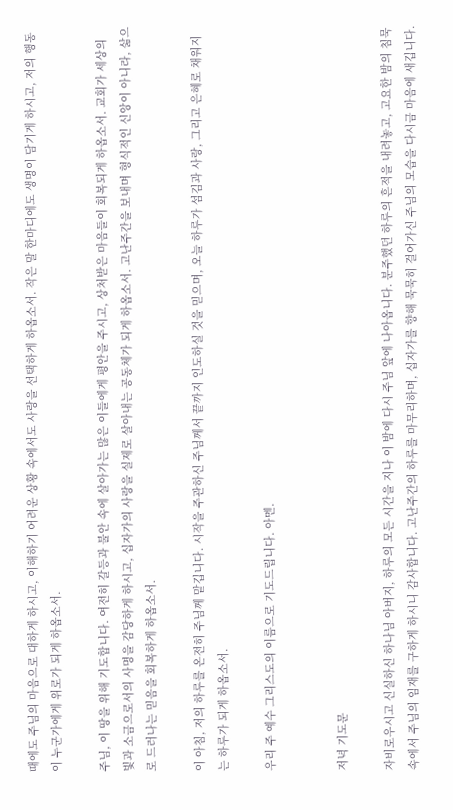때에도 주님의 마음으로 대하게 하시고, 이해하기 어려운 상황 속에서도 사랑을 선택하게 하옵소서. 작은 말 한마디에도 생명이 담기게 하시고, 저의 행동이 누군가에게 위로가 되게 하옵소서.

주님, 이 땅을 위해 기도합니다. 여전히 갈등과 불안 속에 살아가는 많은 이들에게 평안을 주시고, 상처받은 마음들이 회복되게 하옵소서. 교회가 세상의 빛과 소금으로서의 사명을 감당하게 하시고, 십자가의 사랑을 실제로 살아내는 공동체가 되게 하옵소서. 고난주간을 보내며 형식적인 신앙이 아니라, 삶으로 드러나는 믿음을 회복하게 하옵소서.

이 아침, 저의 하루를 온전히 주님께 맡깁니다. 시작을 주관하신 주님께서 끝까지 인도하실 것을 믿으며, 오늘 하루가 섬김과 사랑, 그리고 은혜로 채워지는 하루가 되게 하옵소서.

우리 주 예수 그리스도의 이름으로 기도드립니다. 아멘.


저녁 기도문

자비로우시고 신실하신 하나님 아버지, 하루의 모든 시간을 지나 이 밤에 다시 주님 앞에 나아옵니다. 분주했던 하루의 흔적을 내려놓고, 고요한 밤의 침묵 속에서 주님의 임재를 구하게 하시니 감사합니다. 고난주간의 하루를 마무리하며, 십자가를 향해 묵묵히 걸어가신 주님의 모습을 다시금 마음에 새깁니다.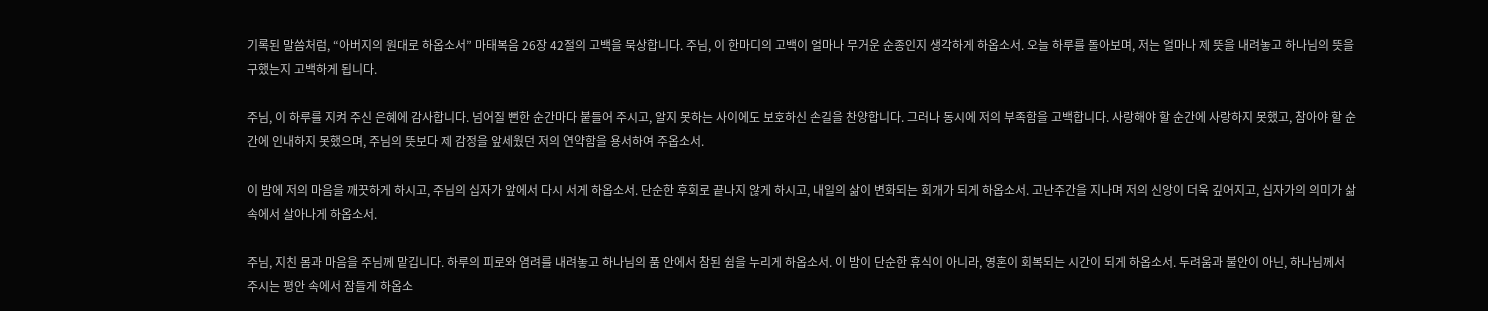기록된 말씀처럼, “아버지의 원대로 하옵소서” 마태복음 26장 42절의 고백을 묵상합니다. 주님, 이 한마디의 고백이 얼마나 무거운 순종인지 생각하게 하옵소서. 오늘 하루를 돌아보며, 저는 얼마나 제 뜻을 내려놓고 하나님의 뜻을 구했는지 고백하게 됩니다.

주님, 이 하루를 지켜 주신 은혜에 감사합니다. 넘어질 뻔한 순간마다 붙들어 주시고, 알지 못하는 사이에도 보호하신 손길을 찬양합니다. 그러나 동시에 저의 부족함을 고백합니다. 사랑해야 할 순간에 사랑하지 못했고, 참아야 할 순간에 인내하지 못했으며, 주님의 뜻보다 제 감정을 앞세웠던 저의 연약함을 용서하여 주옵소서.

이 밤에 저의 마음을 깨끗하게 하시고, 주님의 십자가 앞에서 다시 서게 하옵소서. 단순한 후회로 끝나지 않게 하시고, 내일의 삶이 변화되는 회개가 되게 하옵소서. 고난주간을 지나며 저의 신앙이 더욱 깊어지고, 십자가의 의미가 삶 속에서 살아나게 하옵소서.

주님, 지친 몸과 마음을 주님께 맡깁니다. 하루의 피로와 염려를 내려놓고 하나님의 품 안에서 참된 쉼을 누리게 하옵소서. 이 밤이 단순한 휴식이 아니라, 영혼이 회복되는 시간이 되게 하옵소서. 두려움과 불안이 아닌, 하나님께서 주시는 평안 속에서 잠들게 하옵소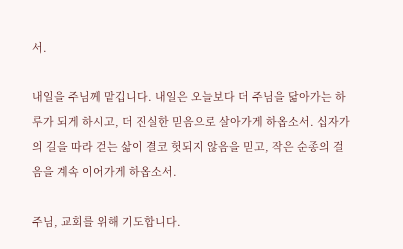서.

내일을 주님께 맡깁니다. 내일은 오늘보다 더 주님을 닮아가는 하루가 되게 하시고, 더 진실한 믿음으로 살아가게 하옵소서. 십자가의 길을 따라 걷는 삶이 결코 헛되지 않음을 믿고, 작은 순종의 걸음을 계속 이어가게 하옵소서.

주님, 교회를 위해 기도합니다.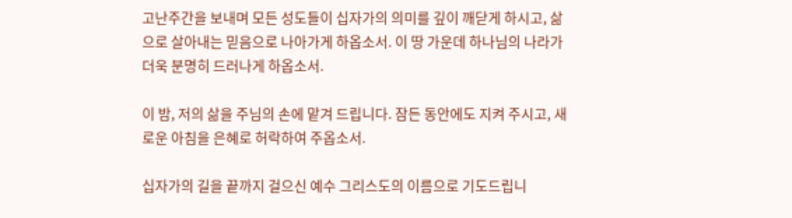고난주간을 보내며 모든 성도들이 십자가의 의미를 깊이 깨닫게 하시고, 삶으로 살아내는 믿음으로 나아가게 하옵소서. 이 땅 가운데 하나님의 나라가 더욱 분명히 드러나게 하옵소서.

이 밤, 저의 삶을 주님의 손에 맡겨 드립니다. 잠든 동안에도 지켜 주시고, 새로운 아침을 은혜로 허락하여 주옵소서.

십자가의 길을 끝까지 걸으신 예수 그리스도의 이름으로 기도드립니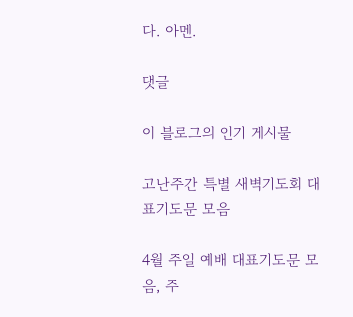다. 아멘.

댓글

이 블로그의 인기 게시물

고난주간 특별 새벽기도회 대표기도문 모음

4월 주일 예배 대표기도문 모음, 주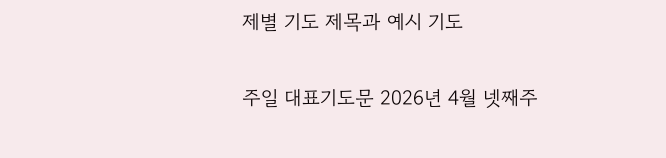제별 기도 제목과 예시 기도

주일 대표기도문 2026년 4월 넷째주